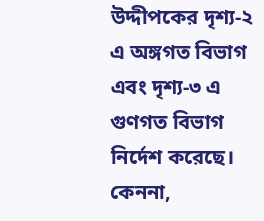উদ্দীপকের দৃশ্য-২ এ অঙ্গগত বিভাগ এবং দৃশ্য-৩ এ গুণগত বিভাগ নির্দেশ করেছে। কেননা,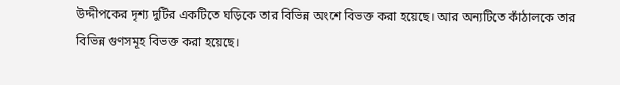উদ্দীপকের দৃশ্য দুটির একটিতে ঘড়িকে তার বিভিন্ন অংশে বিভক্ত করা হয়েছে। আর অন্যটিতে কাঁঠালকে তার বিভিন্ন গুণসমূহ বিভক্ত করা হয়েছে।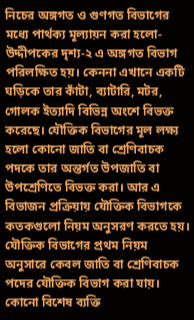নিচের অঙ্গগত ও গুণগত বিভাগের মধ্যে পার্থক্য মূল্যায়ন করা হলো-
উদ্দীপকের দৃশ্য-২ এ অঙ্গগত বিভাগ পরিলক্ষিত হয়। কেননা এখানে একটি ঘড়িকে তার কাঁটা, ব্যাটারি, মটর, গোলক ইত্যাদি বিভিন্ন অংশে বিভক্ত করেছে। যৌক্তিক বিভাগের মূল লক্ষ্য হলো কোনো জাতি বা শ্রেণিবাচক পদকে তার অন্তর্গত উপজাতি বা উপশ্রেণিতে বিভক্ত করা। আর এ বিভাজন প্রক্রিয়ায় যৌক্তিক বিভাগকে কতকগুলো নিয়ম অনুসরণ করতে হয়। যৌক্তিক বিভাগের প্রথম নিয়ম অনুসারে কেবল জাতি বা শ্রেণিবাচক পদের যৌক্তিক বিভাগ করা যায়। কোনো বিশেষ ব্যক্তি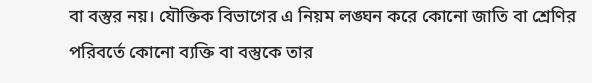বা বস্তুর নয়। যৌক্তিক বিভাগের এ নিয়ম লঙ্ঘন করে কোনো জাতি বা শ্রেণির পরিবর্তে কোনো ব্যক্তি বা বস্তুকে তার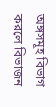অঙ্গসমূহ বিভাগ করলে বিভাজন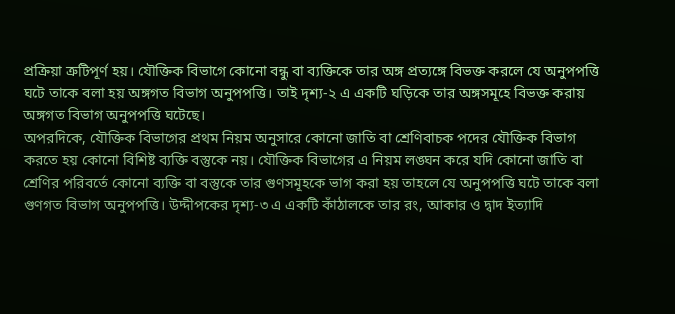প্রক্রিয়া ত্রুটিপূর্ণ হয়। যৌক্তিক বিভাগে কোনো বন্ধু বা ব্যক্তিকে তার অঙ্গ প্রত্যঙ্গে বিভক্ত করলে যে অনুপপত্তি ঘটে তাকে বলা হয় অঙ্গগত বিভাগ অনুপপত্তি। তাই দৃশ্য-২ এ একটি ঘড়িকে তার অঙ্গসমূহে বিভক্ত করায় অঙ্গগত বিভাগ অনুপপত্তি ঘটেছে।
অপরদিকে, যৌক্তিক বিভাগের প্রথম নিয়ম অনুসারে কোনো জাতি বা শ্রেণিবাচক পদের যৌক্তিক বিভাগ করতে হয় কোনো বিশিষ্ট ব্যক্তি বস্তুকে নয়। যৌক্তিক বিভাগের এ নিয়ম লঙ্ঘন করে যদি কোনো জাতি বা শ্রেণির পরিবর্তে কোনো ব্যক্তি বা বস্তুকে তার গুণসমূহকে ভাগ করা হয় তাহলে যে অনুপপত্তি ঘটে তাকে বলা গুণগত বিভাগ অনুপপত্তি। উদ্দীপকের দৃশ্য-৩ এ একটি কাঁঠালকে তার রং, আকার ও দ্বাদ ইত্যাদি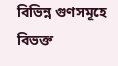বিভিন্ন গুণসমূহে বিভক্ত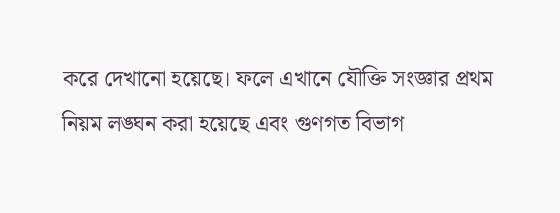করে দেখানো হয়েছে। ফলে এখানে যৌক্তি সংজ্ঞার প্রথম নিয়ম লঙ্ঘন করা হয়েছে এবং গুণগত বিভাগ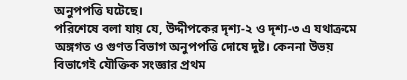অনুপপত্তি ঘটেছে।
পরিশেষে বলা যায় যে, উদ্দীপকের দৃশ্য-২ ও দৃশ্য-৩ এ যথাক্রমে অঙ্গগত ও গুণত বিভাগ অনুপপত্তি দোষে দুষ্ট। কেননা উভয় বিভাগেই যৌক্তিক সংজ্ঞার প্রথম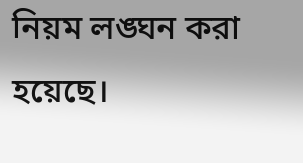নিয়ম লঙ্ঘন করা হয়েছে।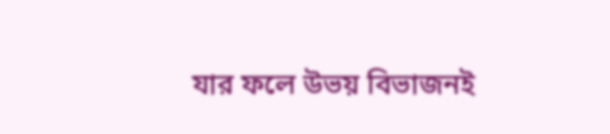যার ফলে উভয় বিভাজনই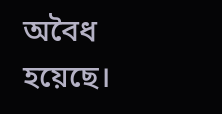অবৈধ হয়েছে।